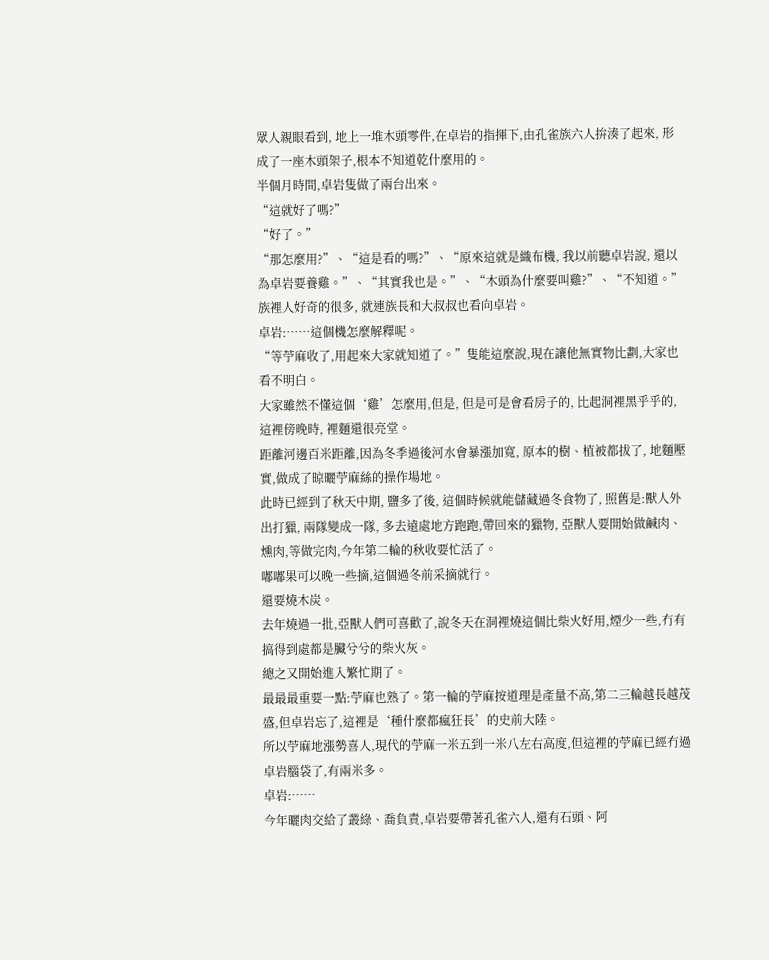眾人親眼看到, 地上一堆木頭零件,在卓岩的指揮下,由孔雀族六人拚湊了起來, 形成了一座木頭架子,根本不知道乾什麼用的。
半個月時間,卓岩隻做了兩台出來。
“這就好了嗎?”
“好了。”
“那怎麼用?”、“這是看的嗎?”、“原來這就是織布機, 我以前聽卓岩說, 還以為卓岩要養雞。”、“其實我也是。”、“木頭為什麼要叫雞?”、“不知道。”
族裡人好奇的很多, 就連族長和大叔叔也看向卓岩。
卓岩:……這個機怎麼解釋呢。
“等苧麻收了,用起來大家就知道了。”隻能這麼說,現在讓他無實物比劃,大家也看不明白。
大家雖然不懂這個‘雞’怎麼用,但是, 但是可是會看房子的, 比起洞裡黑乎乎的, 這裡傍晚時, 裡麵還很亮堂。
距離河邊百米距離,因為冬季過後河水會暴漲加寬, 原本的樹、植被都拔了, 地麵壓實,做成了晾曬苧麻絲的操作場地。
此時已經到了秋天中期, 鹽多了後, 這個時候就能儲藏過冬食物了, 照舊是:獸人外出打獵, 兩隊變成一隊, 多去遠處地方跑跑,帶回來的獵物, 亞獸人要開始做鹹肉、燻肉,等做完肉,今年第二輪的秋收要忙活了。
嘟嘟果可以晚一些摘,這個過冬前采摘就行。
還要燒木炭。
去年燒過一批,亞獸人們可喜歡了,說冬天在洞裡燒這個比柴火好用,煙少一些,冇有搞得到處都是臟兮兮的柴火灰。
總之又開始進入繁忙期了。
最最最重要一點:苧麻也熟了。第一輪的苧麻按道理是產量不高,第二三輪越長越茂盛,但卓岩忘了,這裡是‘種什麼都瘋狂長’的史前大陸。
所以苧麻地漲勢喜人,現代的苧麻一米五到一米八左右高度,但這裡的苧麻已經冇過卓岩腦袋了,有兩米多。
卓岩:……
今年曬肉交給了叢綠、喬負責,卓岩要帶著孔雀六人,還有石頭、阿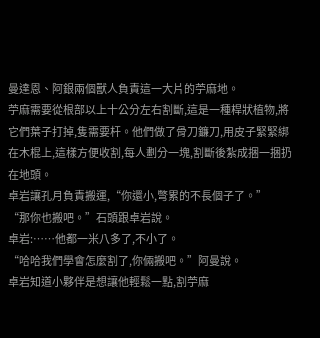曼達恩、阿銀兩個獸人負責這一大片的苧麻地。
苧麻需要從根部以上十公分左右割斷,這是一種桿狀植物,將它們葉子打掉,隻需要杆。他們做了骨刀鐮刀,用皮子緊緊綁在木棍上,這樣方便收割,每人劃分一塊,割斷後紮成捆一捆扔在地頭。
卓岩讓孔月負責搬運,“你還小,彆累的不長個子了。”
“那你也搬吧。”石頭跟卓岩說。
卓岩:……他都一米八多了,不小了。
“哈哈我們學會怎麼割了,你倆搬吧。”阿曼說。
卓岩知道小夥伴是想讓他輕鬆一點,割苧麻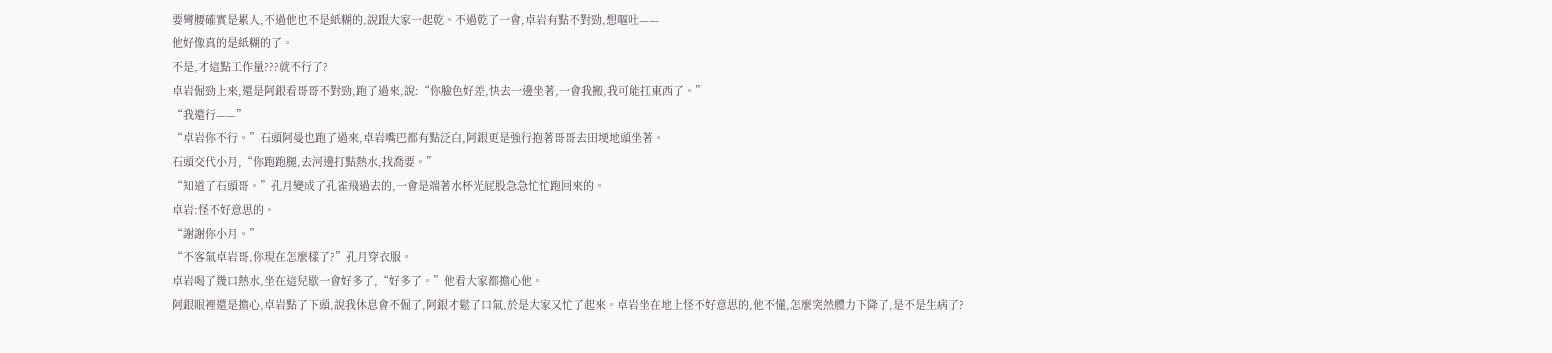要彎腰確實是累人,不過他也不是紙糊的,說跟大家一起乾。不過乾了一會,卓岩有點不對勁,想嘔吐——
他好像真的是紙糊的了。
不是,才這點工作量???就不行了?
卓岩倔勁上來,還是阿銀看哥哥不對勁,跑了過來,說:“你臉色好差,快去一邊坐著,一會我搬,我可能扛東西了。”
“我還行——”
“卓岩你不行。”石頭阿曼也跑了過來,卓岩嘴巴都有點泛白,阿銀更是強行抱著哥哥去田埂地頭坐著。
石頭交代小月,“你跑跑腿,去河邊打點熱水,找喬要。”
“知道了石頭哥。”孔月變成了孔雀飛過去的,一會是端著水杯光屁股急急忙忙跑回來的。
卓岩:怪不好意思的。
“謝謝你小月。”
“不客氣卓岩哥,你現在怎麼樣了?”孔月穿衣服。
卓岩喝了幾口熱水,坐在這兒歇一會好多了,“好多了。”他看大家都擔心他。
阿銀眼裡還是擔心,卓岩點了下頭,說我休息會不倔了,阿銀才鬆了口氣,於是大家又忙了起來。卓岩坐在地上怪不好意思的,他不懂,怎麼突然體力下降了,是不是生病了?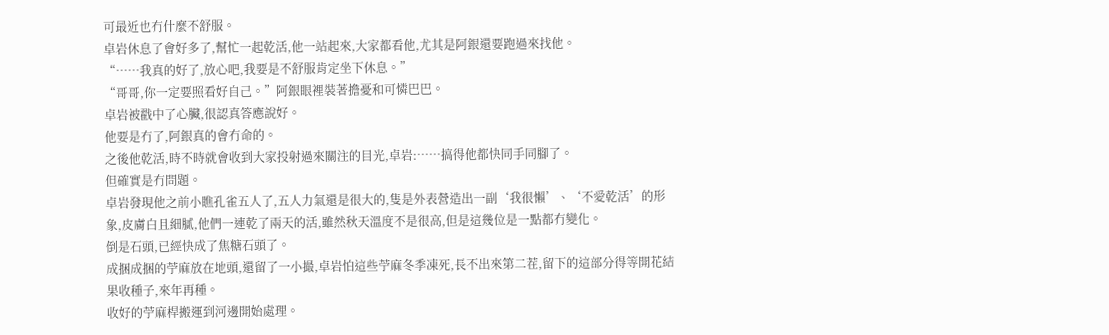可最近也冇什麼不舒服。
卓岩休息了會好多了,幫忙一起乾活,他一站起來,大家都看他,尤其是阿銀還要跑過來找他。
“……我真的好了,放心吧,我要是不舒服肯定坐下休息。”
“哥哥,你一定要照看好自己。”阿銀眼裡裝著擔憂和可憐巴巴。
卓岩被戳中了心臟,很認真答應說好。
他要是冇了,阿銀真的會冇命的。
之後他乾活,時不時就會收到大家投射過來關注的目光,卓岩:……搞得他都快同手同腳了。
但確實是冇問題。
卓岩發現他之前小瞧孔雀五人了,五人力氣還是很大的,隻是外表營造出一副‘我很懶’、‘不愛乾活’的形象,皮膚白且細膩,他們一連乾了兩天的活,雖然秋天溫度不是很高,但是這幾位是一點都冇變化。
倒是石頭,已經快成了焦糖石頭了。
成捆成捆的苧麻放在地頭,還留了一小撮,卓岩怕這些苧麻冬季凍死,長不出來第二茬,留下的這部分得等開花結果收種子,來年再種。
收好的苧麻桿搬運到河邊開始處理。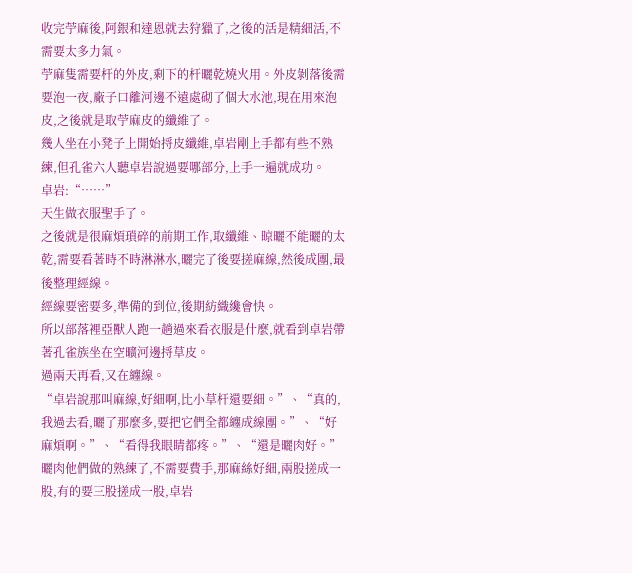收完苧麻後,阿銀和達恩就去狩獵了,之後的活是精細活,不需要太多力氣。
苧麻隻需要杆的外皮,剩下的杆曬乾燒火用。外皮剝落後需要泡一夜,廠子口離河邊不遠處砌了個大水池,現在用來泡皮,之後就是取苧麻皮的纖維了。
幾人坐在小凳子上開始捋皮纖維,卓岩剛上手都有些不熟練,但孔雀六人聽卓岩說過要哪部分,上手一遍就成功。
卓岩:“……”
天生做衣服聖手了。
之後就是很麻煩瑣碎的前期工作,取纖維、晾曬不能曬的太乾,需要看著時不時淋淋水,曬完了後要搓麻線,然後成團,最後整理經線。
經線要密要多,準備的到位,後期紡織纔會快。
所以部落裡亞獸人跑一趟過來看衣服是什麼,就看到卓岩帶著孔雀族坐在空曠河邊捋草皮。
過兩天再看,又在纏線。
“卓岩說那叫麻線,好細啊,比小草杆還要細。”、“真的,我過去看,曬了那麼多,要把它們全都纏成線團。”、“好麻煩啊。”、“看得我眼睛都疼。”、“還是曬肉好。”
曬肉他們做的熟練了,不需要費手,那麻絲好細,兩股搓成一股,有的要三股搓成一股,卓岩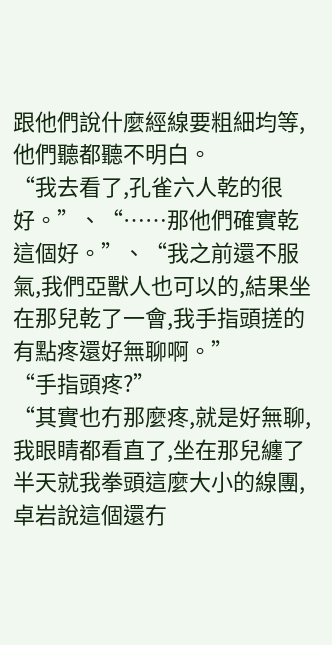跟他們說什麼經線要粗細均等,他們聽都聽不明白。
“我去看了,孔雀六人乾的很好。”、“……那他們確實乾這個好。”、“我之前還不服氣,我們亞獸人也可以的,結果坐在那兒乾了一會,我手指頭搓的有點疼還好無聊啊。”
“手指頭疼?”
“其實也冇那麼疼,就是好無聊,我眼睛都看直了,坐在那兒纏了半天就我拳頭這麼大小的線團,卓岩說這個還冇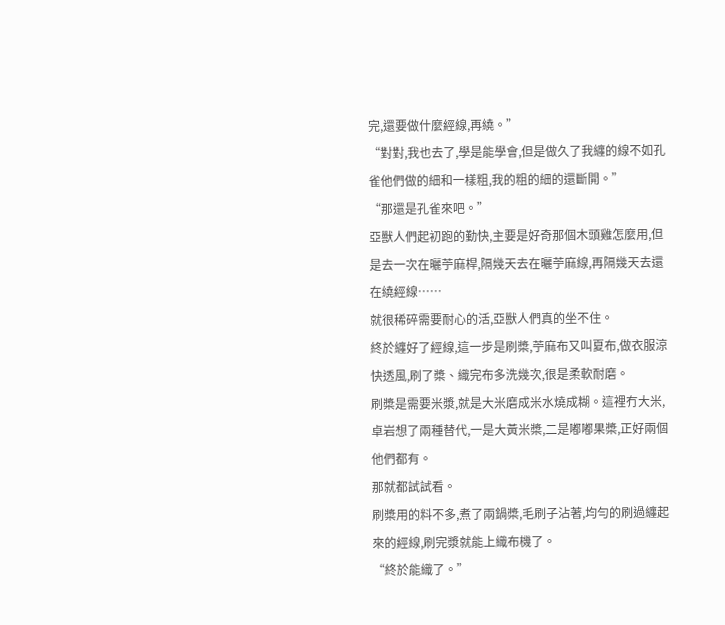完,還要做什麼經線,再繞。”
“對對,我也去了,學是能學會,但是做久了我纏的線不如孔雀他們做的細和一樣粗,我的粗的細的還斷開。”
“那還是孔雀來吧。”
亞獸人們起初跑的勤快,主要是好奇那個木頭雞怎麼用,但是去一次在曬苧麻桿,隔幾天去在曬苧麻線,再隔幾天去還在繞經線……
就很稀碎需要耐心的活,亞獸人們真的坐不住。
終於纏好了經線,這一步是刷槳,苧麻布又叫夏布,做衣服涼快透風,刷了槳、織完布多洗幾次,很是柔軟耐磨。
刷槳是需要米漿,就是大米磨成米水燒成糊。這裡冇大米,卓岩想了兩種替代,一是大黃米槳,二是嘟嘟果槳,正好兩個他們都有。
那就都試試看。
刷槳用的料不多,煮了兩鍋槳,毛刷子沾著,均勻的刷過纏起來的經線,刷完漿就能上織布機了。
“終於能織了。”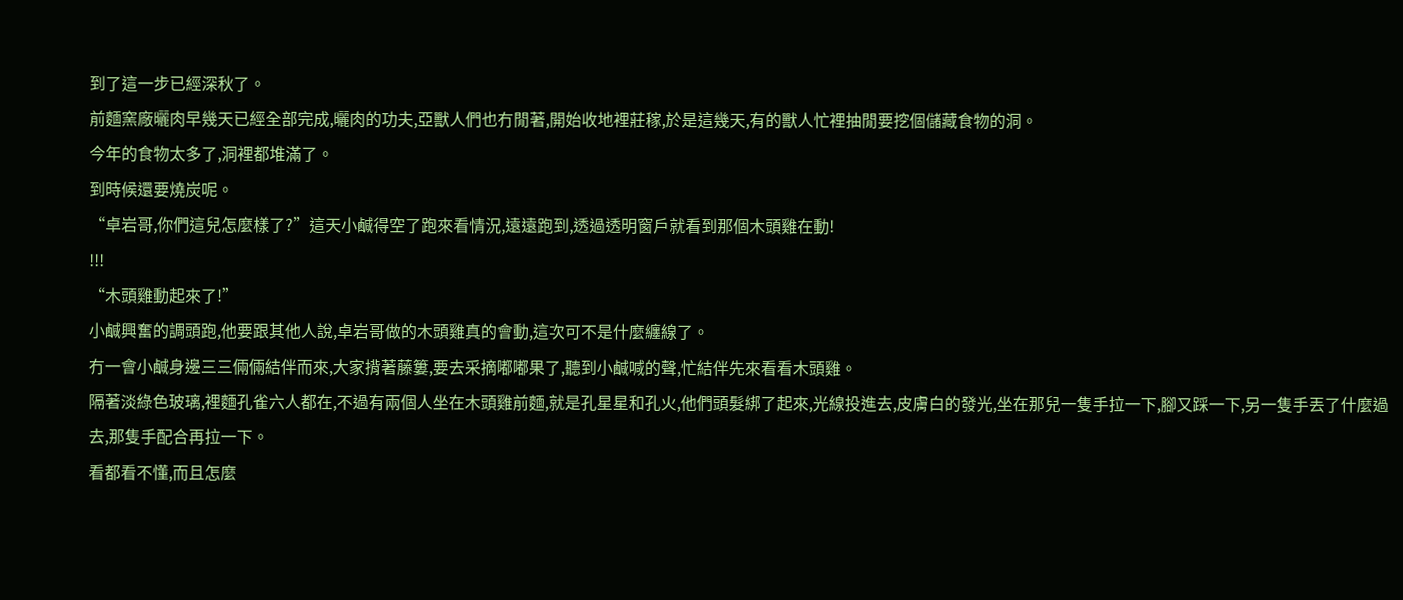到了這一步已經深秋了。
前麵窯廠曬肉早幾天已經全部完成,曬肉的功夫,亞獸人們也冇閒著,開始收地裡莊稼,於是這幾天,有的獸人忙裡抽閒要挖個儲藏食物的洞。
今年的食物太多了,洞裡都堆滿了。
到時候還要燒炭呢。
“卓岩哥,你們這兒怎麼樣了?”這天小鹹得空了跑來看情況,遠遠跑到,透過透明窗戶就看到那個木頭雞在動!
!!!
“木頭雞動起來了!”
小鹹興奮的調頭跑,他要跟其他人說,卓岩哥做的木頭雞真的會動,這次可不是什麼纏線了。
冇一會小鹹身邊三三倆倆結伴而來,大家揹著藤簍,要去采摘嘟嘟果了,聽到小鹹喊的聲,忙結伴先來看看木頭雞。
隔著淡綠色玻璃,裡麵孔雀六人都在,不過有兩個人坐在木頭雞前麵,就是孔星星和孔火,他們頭髮綁了起來,光線投進去,皮膚白的發光,坐在那兒一隻手拉一下,腳又踩一下,另一隻手丟了什麼過去,那隻手配合再拉一下。
看都看不懂,而且怎麼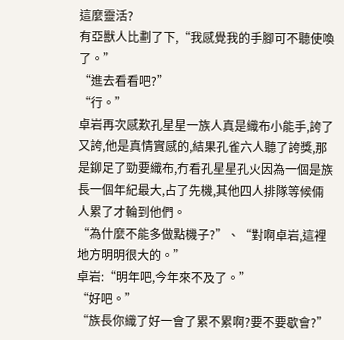這麼靈活?
有亞獸人比劃了下,“我感覺我的手腳可不聽使喚了。”
“進去看看吧?”
“行。”
卓岩再次感歎孔星星一族人真是織布小能手,誇了又誇,他是真情實感的,結果孔雀六人聽了誇獎,那是鉚足了勁要織布,冇看孔星星孔火因為一個是族長一個年紀最大,占了先機,其他四人排隊等候倆人累了才輪到他們。
“為什麼不能多做點機子?”、“對啊卓岩,這裡地方明明很大的。”
卓岩:“明年吧,今年來不及了。”
“好吧。”
“族長你織了好一會了累不累啊?要不要歇會?”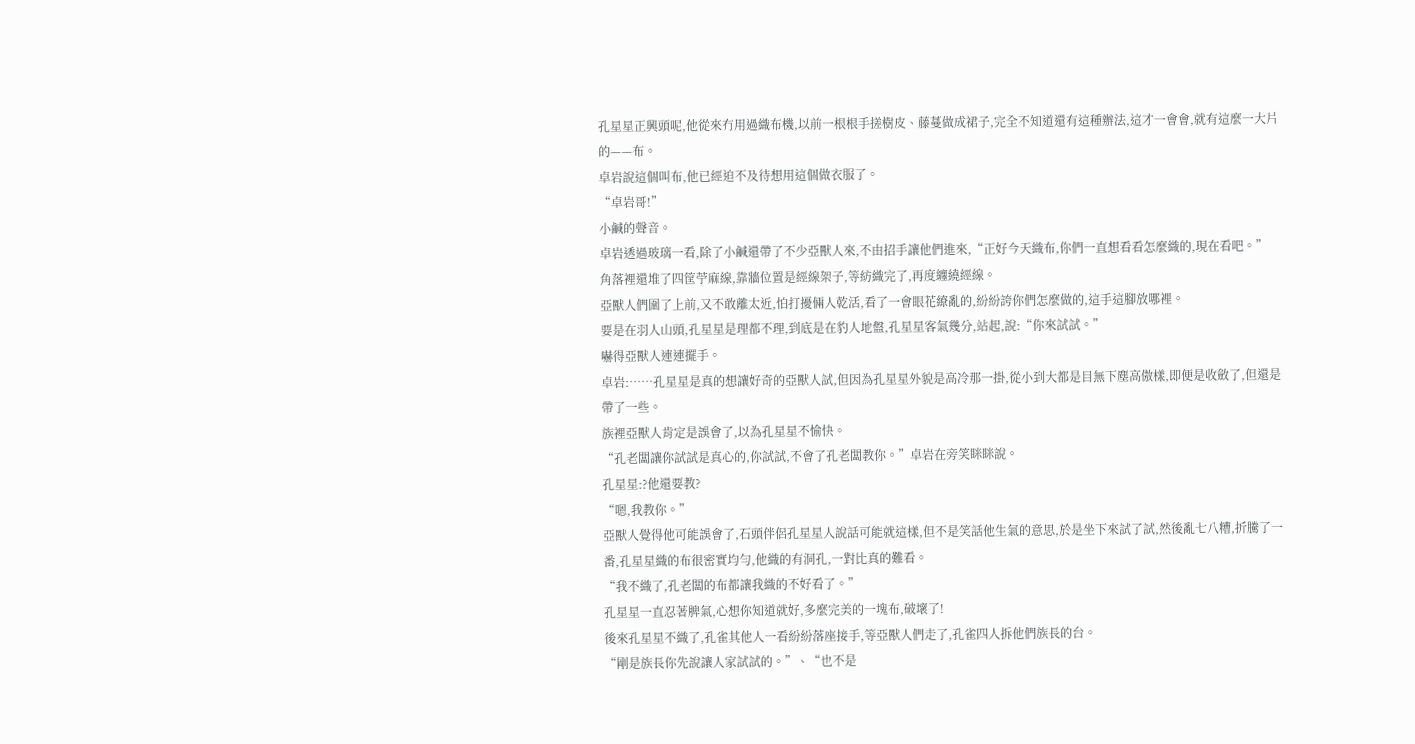孔星星正興頭呢,他從來冇用過織布機,以前一根根手搓樹皮、藤蔓做成裙子,完全不知道還有這種辦法,這才一會會,就有這麼一大片的——布。
卓岩說這個叫布,他已經迫不及待想用這個做衣服了。
“卓岩哥!”
小鹹的聲音。
卓岩透過玻璃一看,除了小鹹還帶了不少亞獸人來,不由招手讓他們進來,“正好今天織布,你們一直想看看怎麼織的,現在看吧。”
角落裡還堆了四筐苧麻線,靠牆位置是經線架子,等紡織完了,再度纏繞經線。
亞獸人們圍了上前,又不敢離太近,怕打擾倆人乾活,看了一會眼花繚亂的,紛紛誇你們怎麼做的,這手這腳放哪裡。
要是在羽人山頭,孔星星是理都不理,到底是在豹人地盤,孔星星客氣幾分,站起,說:“你來試試。”
嚇得亞獸人連連擺手。
卓岩:……孔星星是真的想讓好奇的亞獸人試,但因為孔星星外貌是高冷那一掛,從小到大都是目無下塵高傲樣,即便是收斂了,但還是帶了一些。
族裡亞獸人肯定是誤會了,以為孔星星不愉快。
“孔老闆讓你試試是真心的,你試試,不會了孔老闆教你。”卓岩在旁笑眯眯說。
孔星星:?他還要教?
“嗯,我教你。”
亞獸人覺得他可能誤會了,石頭伴侶孔星星人說話可能就這樣,但不是笑話他生氣的意思,於是坐下來試了試,然後亂七八糟,折騰了一番,孔星星織的布很密實均勻,他織的有洞孔,一對比真的難看。
“我不織了,孔老闆的布都讓我織的不好看了。”
孔星星一直忍著脾氣,心想你知道就好,多麼完美的一塊布,破壞了!
後來孔星星不織了,孔雀其他人一看紛紛落座接手,等亞獸人們走了,孔雀四人拆他們族長的台。
“剛是族長你先說讓人家試試的。”、“也不是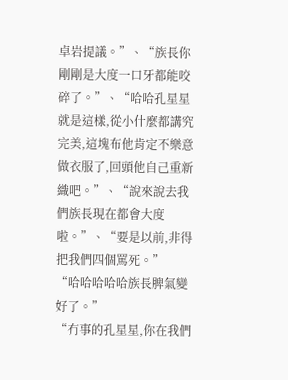卓岩提議。”、“族長你剛剛是大度一口牙都能咬碎了。”、“哈哈孔星星就是這樣,從小什麼都講究完美,這塊布他肯定不樂意做衣服了,回頭他自己重新織吧。”、“說來說去我們族長現在都會大度啦。”、“要是以前,非得把我們四個罵死。”
“哈哈哈哈哈族長脾氣變好了。”
“冇事的孔星星,你在我們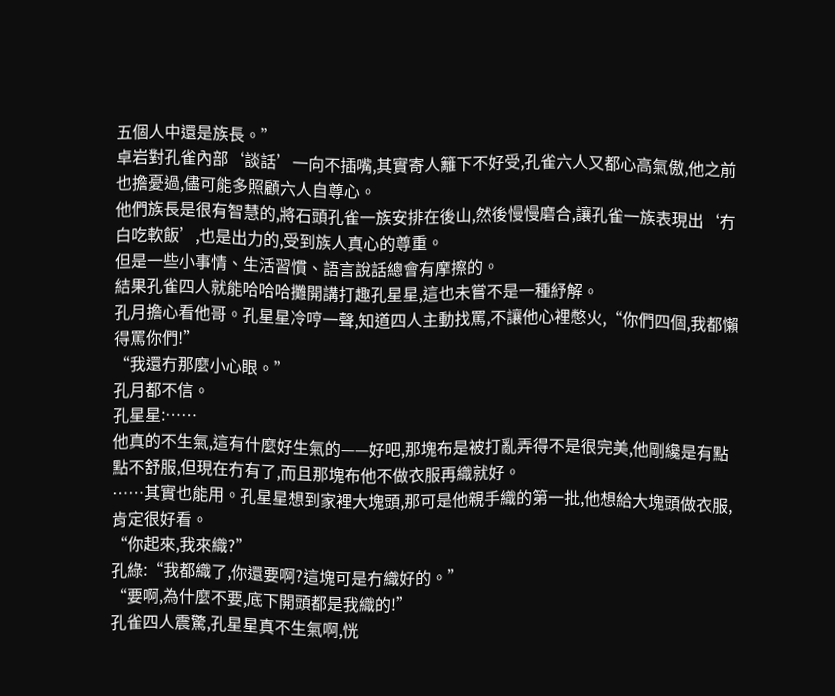五個人中還是族長。”
卓岩對孔雀內部‘談話’一向不插嘴,其實寄人籬下不好受,孔雀六人又都心高氣傲,他之前也擔憂過,儘可能多照顧六人自尊心。
他們族長是很有智慧的,將石頭孔雀一族安排在後山,然後慢慢磨合,讓孔雀一族表現出‘冇白吃軟飯’,也是出力的,受到族人真心的尊重。
但是一些小事情、生活習慣、語言說話總會有摩擦的。
結果孔雀四人就能哈哈哈攤開講打趣孔星星,這也未嘗不是一種紓解。
孔月擔心看他哥。孔星星冷哼一聲,知道四人主動找罵,不讓他心裡憋火,“你們四個,我都懶得罵你們!”
“我還冇那麼小心眼。”
孔月都不信。
孔星星:……
他真的不生氣,這有什麼好生氣的——好吧,那塊布是被打亂弄得不是很完美,他剛纔是有點點不舒服,但現在冇有了,而且那塊布他不做衣服再織就好。
……其實也能用。孔星星想到家裡大塊頭,那可是他親手織的第一批,他想給大塊頭做衣服,肯定很好看。
“你起來,我來織?”
孔綠:“我都織了,你還要啊?這塊可是冇織好的。”
“要啊,為什麼不要,底下開頭都是我織的!”
孔雀四人震驚,孔星星真不生氣啊,恍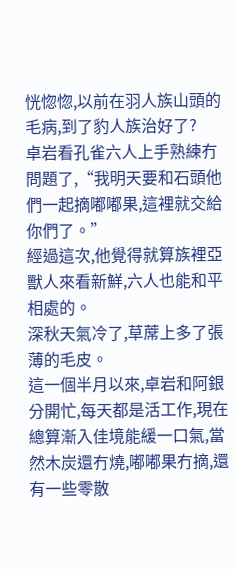恍惚惚,以前在羽人族山頭的毛病,到了豹人族治好了?
卓岩看孔雀六人上手熟練冇問題了,“我明天要和石頭他們一起摘嘟嘟果,這裡就交給你們了。”
經過這次,他覺得就算族裡亞獸人來看新鮮,六人也能和平相處的。
深秋天氣冷了,草蓆上多了張薄的毛皮。
這一個半月以來,卓岩和阿銀分開忙,每天都是活工作,現在總算漸入佳境能緩一口氣,當然木炭還冇燒,嘟嘟果冇摘,還有一些零散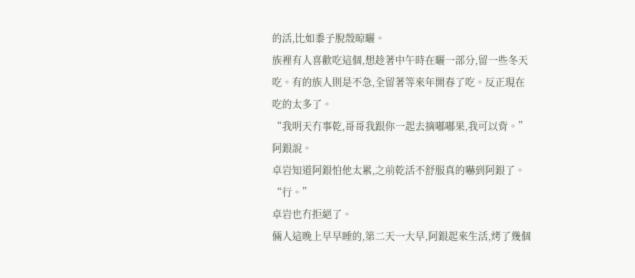的活,比如黍子脫殼晾曬。
族裡有人喜歡吃這個,想趁著中午時在曬一部分,留一些冬天吃。有的族人則是不急,全留著等來年開春了吃。反正現在吃的太多了。
“我明天冇事乾,哥哥我跟你一起去摘嘟嘟果,我可以背。”阿銀說。
卓岩知道阿銀怕他太累,之前乾活不舒服真的嚇到阿銀了。
“行。”
卓岩也冇拒絕了。
倆人這晚上早早睡的,第二天一大早,阿銀起來生活,烤了幾個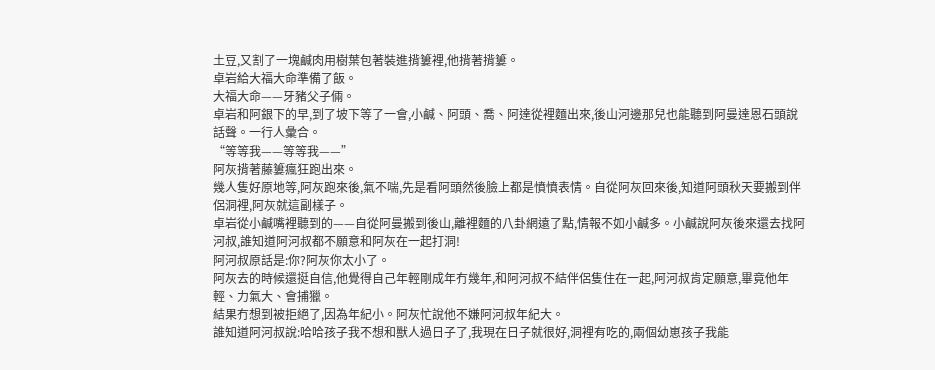土豆,又割了一塊鹹肉用樹葉包著裝進揹簍裡,他揹著揹簍。
卓岩給大福大命準備了飯。
大福大命——牙豬父子倆。
卓岩和阿銀下的早,到了坡下等了一會,小鹹、阿頭、喬、阿達從裡麵出來,後山河邊那兒也能聽到阿曼達恩石頭說話聲。一行人彙合。
“等等我——等等我——”
阿灰揹著藤簍瘋狂跑出來。
幾人隻好原地等,阿灰跑來後,氣不喘,先是看阿頭然後臉上都是憤憤表情。自從阿灰回來後,知道阿頭秋天要搬到伴侶洞裡,阿灰就這副樣子。
卓岩從小鹹嘴裡聽到的——自從阿曼搬到後山,離裡麵的八卦網遠了點,情報不如小鹹多。小鹹說阿灰後來還去找阿河叔,誰知道阿河叔都不願意和阿灰在一起打洞!
阿河叔原話是:你?阿灰你太小了。
阿灰去的時候還挺自信,他覺得自己年輕剛成年冇幾年,和阿河叔不結伴侶隻住在一起,阿河叔肯定願意,畢竟他年輕、力氣大、會捕獵。
結果冇想到被拒絕了,因為年紀小。阿灰忙說他不嫌阿河叔年紀大。
誰知道阿河叔說:哈哈孩子我不想和獸人過日子了,我現在日子就很好,洞裡有吃的,兩個幼崽孩子我能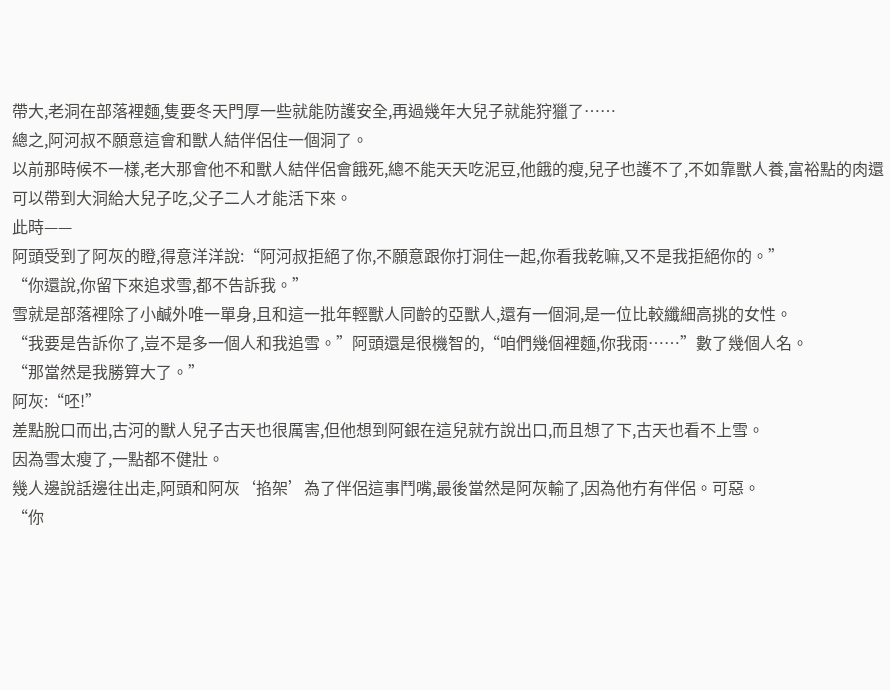帶大,老洞在部落裡麵,隻要冬天門厚一些就能防護安全,再過幾年大兒子就能狩獵了……
總之,阿河叔不願意這會和獸人結伴侶住一個洞了。
以前那時候不一樣,老大那會他不和獸人結伴侶會餓死,總不能天天吃泥豆,他餓的瘦,兒子也護不了,不如靠獸人養,富裕點的肉還可以帶到大洞給大兒子吃,父子二人才能活下來。
此時——
阿頭受到了阿灰的瞪,得意洋洋說:“阿河叔拒絕了你,不願意跟你打洞住一起,你看我乾嘛,又不是我拒絕你的。”
“你還說,你留下來追求雪,都不告訴我。”
雪就是部落裡除了小鹹外唯一單身,且和這一批年輕獸人同齡的亞獸人,還有一個洞,是一位比較纖細高挑的女性。
“我要是告訴你了,豈不是多一個人和我追雪。”阿頭還是很機智的,“咱們幾個裡麵,你我雨……”數了幾個人名。
“那當然是我勝算大了。”
阿灰:“呸!”
差點脫口而出,古河的獸人兒子古天也很厲害,但他想到阿銀在這兒就冇說出口,而且想了下,古天也看不上雪。
因為雪太瘦了,一點都不健壯。
幾人邊說話邊往出走,阿頭和阿灰‘掐架’為了伴侶這事鬥嘴,最後當然是阿灰輸了,因為他冇有伴侶。可惡。
“你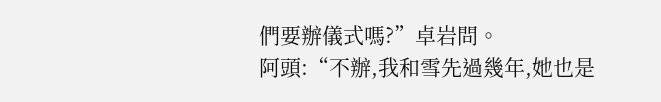們要辦儀式嗎?”卓岩問。
阿頭:“不辦,我和雪先過幾年,她也是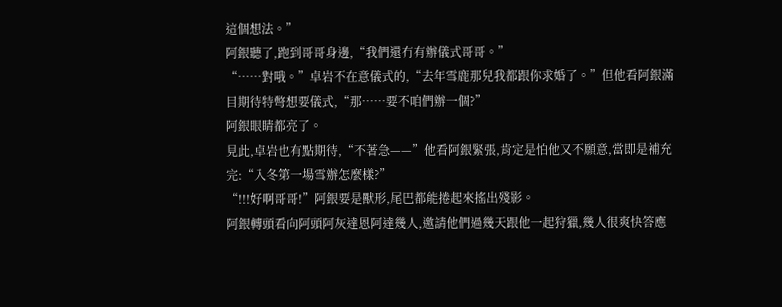這個想法。”
阿銀聽了,跑到哥哥身邊,“我們還冇有辦儀式哥哥。”
“……對哦。”卓岩不在意儀式的,“去年雪鹿那兒我都跟你求婚了。”但他看阿銀滿目期待特彆想要儀式,“那……要不咱們辦一個?”
阿銀眼睛都亮了。
見此,卓岩也有點期待,“不著急——”他看阿銀緊張,肯定是怕他又不願意,當即是補充完:“入冬第一場雪辦怎麼樣?”
“!!!好啊哥哥!”阿銀要是獸形,尾巴都能捲起來搖出殘影。
阿銀轉頭看向阿頭阿灰達恩阿達幾人,邀請他們過幾天跟他一起狩獵,幾人很爽快答應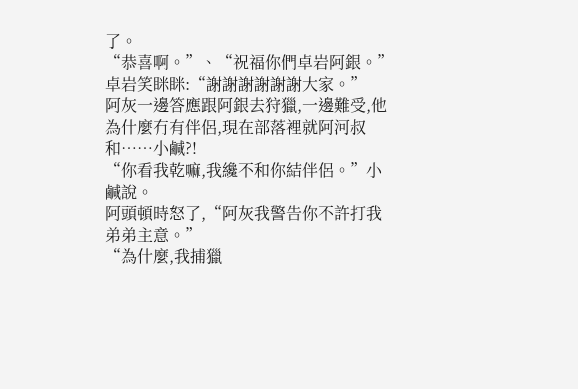了。
“恭喜啊。”、“祝福你們卓岩阿銀。”
卓岩笑眯眯:“謝謝謝謝謝謝大家。”
阿灰一邊答應跟阿銀去狩獵,一邊難受,他為什麼冇有伴侶,現在部落裡就阿河叔和……小鹹?!
“你看我乾嘛,我纔不和你結伴侶。”小鹹說。
阿頭頓時怒了,“阿灰我警告你不許打我弟弟主意。”
“為什麼,我捕獵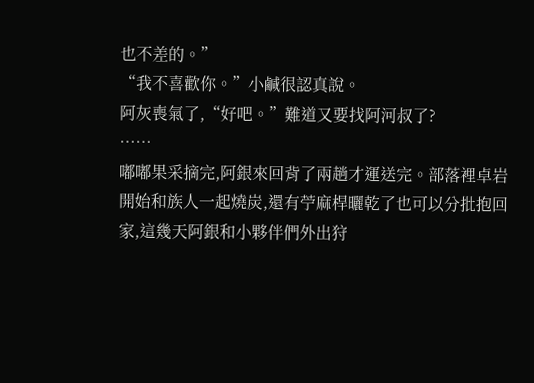也不差的。”
“我不喜歡你。”小鹹很認真說。
阿灰喪氣了,“好吧。”難道又要找阿河叔了?
……
嘟嘟果采摘完,阿銀來回背了兩趟才運送完。部落裡卓岩開始和族人一起燒炭,還有苧麻桿曬乾了也可以分批抱回家,這幾天阿銀和小夥伴們外出狩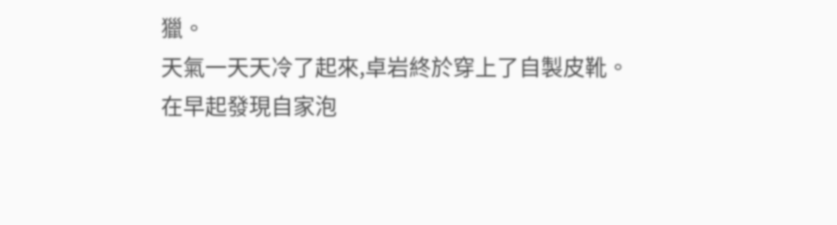獵。
天氣一天天冷了起來,卓岩終於穿上了自製皮靴。
在早起發現自家泡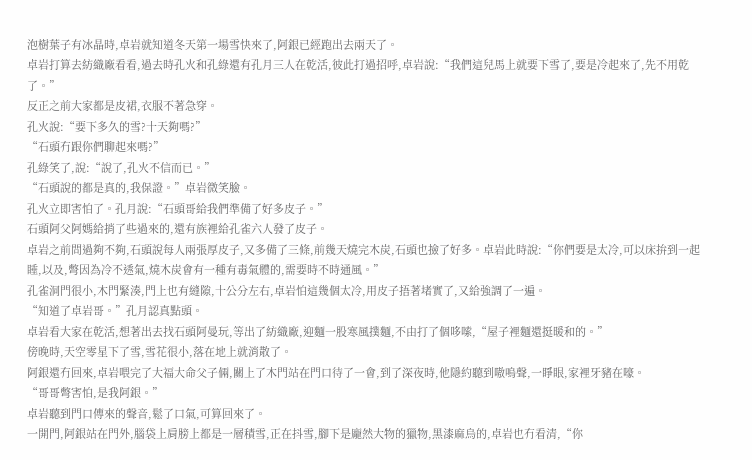泡樹葉子有冰晶時,卓岩就知道冬天第一場雪快來了,阿銀已經跑出去兩天了。
卓岩打算去紡織廠看看,過去時孔火和孔綠還有孔月三人在乾活,彼此打過招呼,卓岩說:“我們這兒馬上就要下雪了,要是冷起來了,先不用乾了。”
反正之前大家都是皮裙,衣服不著急穿。
孔火說:“要下多久的雪?十天夠嗎?”
“石頭冇跟你們聊起來嗎?”
孔綠笑了,說:“說了,孔火不信而已。”
“石頭說的都是真的,我保證。”卓岩微笑臉。
孔火立即害怕了。孔月說:“石頭哥給我們準備了好多皮子。”
石頭阿父阿媽給捎了些過來的,還有族裡給孔雀六人發了皮子。
卓岩之前問過夠不夠,石頭說每人兩張厚皮子,又多備了三條,前幾天燒完木炭,石頭也撿了好多。卓岩此時說:“你們要是太冷,可以床拚到一起睡,以及,彆因為冷不透氣,燒木炭會有一種有毒氣體的,需要時不時通風。”
孔雀洞門很小,木門緊湊,門上也有縫隙,十公分左右,卓岩怕這幾個太冷,用皮子捂著堵實了,又給強調了一遍。
“知道了卓岩哥。”孔月認真點頭。
卓岩看大家在乾活,想著出去找石頭阿曼玩,等出了紡織廠,迎麵一股寒風撲麵,不由打了個哆嗦,“屋子裡麵還挺暖和的。”
傍晚時,天空零星下了雪,雪花很小,落在地上就消散了。
阿銀還冇回來,卓岩喂完了大福大命父子倆,關上了木門站在門口待了一會,到了深夜時,他隱約聽到嗷嗚聲,一睜眼,家裡牙豬在嚎。
“哥哥彆害怕,是我阿銀。”
卓岩聽到門口傳來的聲音,鬆了口氣,可算回來了。
一開門,阿銀站在門外,腦袋上肩膀上都是一層積雪,正在抖雪,腳下是龐然大物的獵物,黑漆麻烏的,卓岩也冇看清,“你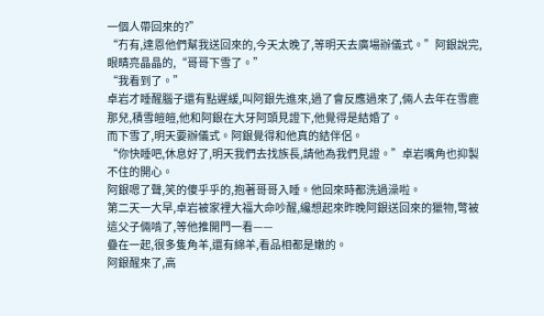一個人帶回來的?”
“冇有,達恩他們幫我送回來的,今天太晚了,等明天去廣場辦儀式。”阿銀說完,眼睛亮晶晶的,“哥哥下雪了。”
“我看到了。”
卓岩才睡醒腦子還有點遲緩,叫阿銀先進來,過了會反應過來了,倆人去年在雪鹿那兒,積雪皚皚,他和阿銀在大牙阿頭見證下,他覺得是結婚了。
而下雪了,明天要辦儀式。阿銀覺得和他真的結伴侶。
“你快睡吧,休息好了,明天我們去找族長,請他為我們見證。”卓岩嘴角也抑製不住的開心。
阿銀嗯了聲,笑的傻乎乎的,抱著哥哥入睡。他回來時都洗過澡啦。
第二天一大早,卓岩被家裡大福大命吵醒,纔想起來昨晚阿銀送回來的獵物,彆被這父子倆啃了,等他推開門一看——
疊在一起,很多隻角羊,還有綿羊,看品相都是嫩的。
阿銀醒來了,高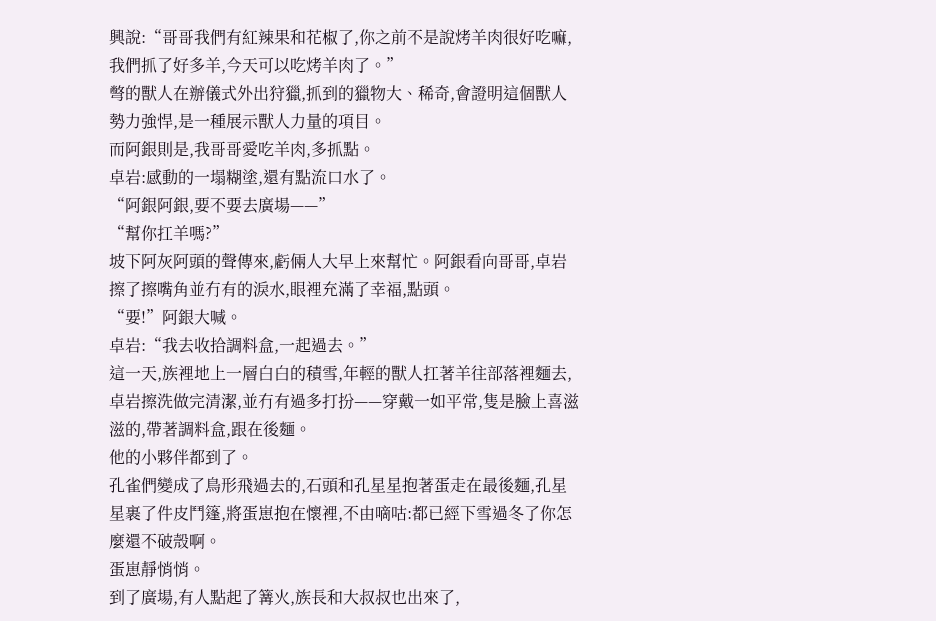興說:“哥哥我們有紅辣果和花椒了,你之前不是說烤羊肉很好吃嘛,我們抓了好多羊,今天可以吃烤羊肉了。”
彆的獸人在辦儀式外出狩獵,抓到的獵物大、稀奇,會證明這個獸人勢力強悍,是一種展示獸人力量的項目。
而阿銀則是,我哥哥愛吃羊肉,多抓點。
卓岩:感動的一塌糊塗,還有點流口水了。
“阿銀阿銀,要不要去廣場——”
“幫你扛羊嗎?”
坡下阿灰阿頭的聲傳來,虧倆人大早上來幫忙。阿銀看向哥哥,卓岩擦了擦嘴角並冇有的淚水,眼裡充滿了幸福,點頭。
“要!”阿銀大喊。
卓岩:“我去收拾調料盒,一起過去。”
這一天,族裡地上一層白白的積雪,年輕的獸人扛著羊往部落裡麵去,卓岩擦洗做完清潔,並冇有過多打扮——穿戴一如平常,隻是臉上喜滋滋的,帶著調料盒,跟在後麵。
他的小夥伴都到了。
孔雀們變成了鳥形飛過去的,石頭和孔星星抱著蛋走在最後麵,孔星星裹了件皮鬥篷,將蛋崽抱在懷裡,不由嘀咕:都已經下雪過冬了你怎麼還不破殼啊。
蛋崽靜悄悄。
到了廣場,有人點起了篝火,族長和大叔叔也出來了,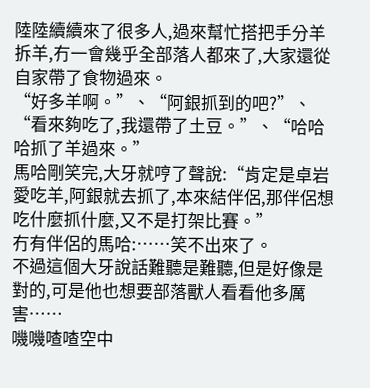陸陸續續來了很多人,過來幫忙搭把手分羊拆羊,冇一會幾乎全部落人都來了,大家還從自家帶了食物過來。
“好多羊啊。”、“阿銀抓到的吧?”、“看來夠吃了,我還帶了土豆。”、“哈哈哈抓了羊過來。”
馬哈剛笑完,大牙就哼了聲說:“肯定是卓岩愛吃羊,阿銀就去抓了,本來結伴侶,那伴侶想吃什麼抓什麼,又不是打架比賽。”
冇有伴侶的馬哈:……笑不出來了。
不過這個大牙說話難聽是難聽,但是好像是對的,可是他也想要部落獸人看看他多厲害……
嘰嘰喳喳空中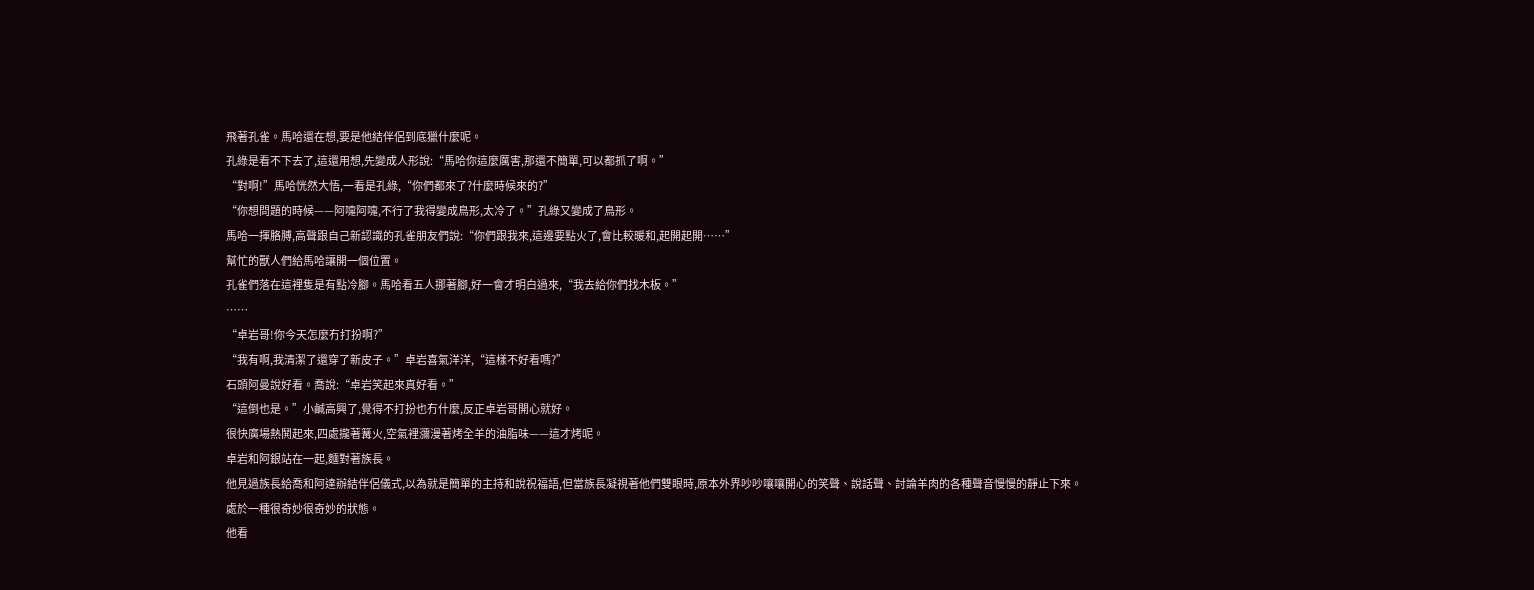飛著孔雀。馬哈還在想,要是他結伴侶到底獵什麼呢。
孔綠是看不下去了,這還用想,先變成人形說:“馬哈你這麼厲害,那還不簡單,可以都抓了啊。”
“對啊!”馬哈恍然大悟,一看是孔綠,“你們都來了?什麼時候來的?”
“你想問題的時候——阿嚏阿嚏,不行了我得變成鳥形,太冷了。”孔綠又變成了鳥形。
馬哈一揮胳膊,高聲跟自己新認識的孔雀朋友們說:“你們跟我來,這邊要點火了,會比較暖和,起開起開……”
幫忙的獸人們給馬哈讓開一個位置。
孔雀們落在這裡隻是有點冷腳。馬哈看五人挪著腳,好一會才明白過來,“我去給你們找木板。”
……
“卓岩哥!你今天怎麼冇打扮啊?”
“我有啊,我清潔了還穿了新皮子。”卓岩喜氣洋洋,“這樣不好看嗎?”
石頭阿曼說好看。喬說:“卓岩笑起來真好看。”
“這倒也是。”小鹹高興了,覺得不打扮也冇什麼,反正卓岩哥開心就好。
很快廣場熱鬨起來,四處攏著篝火,空氣裡瀰漫著烤全羊的油脂味——這才烤呢。
卓岩和阿銀站在一起,麵對著族長。
他見過族長給喬和阿達辦結伴侶儀式,以為就是簡單的主持和說祝福語,但當族長凝視著他們雙眼時,原本外界吵吵嚷嚷開心的笑聲、說話聲、討論羊肉的各種聲音慢慢的靜止下來。
處於一種很奇妙很奇妙的狀態。
他看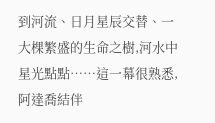到河流、日月星辰交替、一大棵繁盛的生命之樹,河水中星光點點……這一幕很熟悉,阿達喬結伴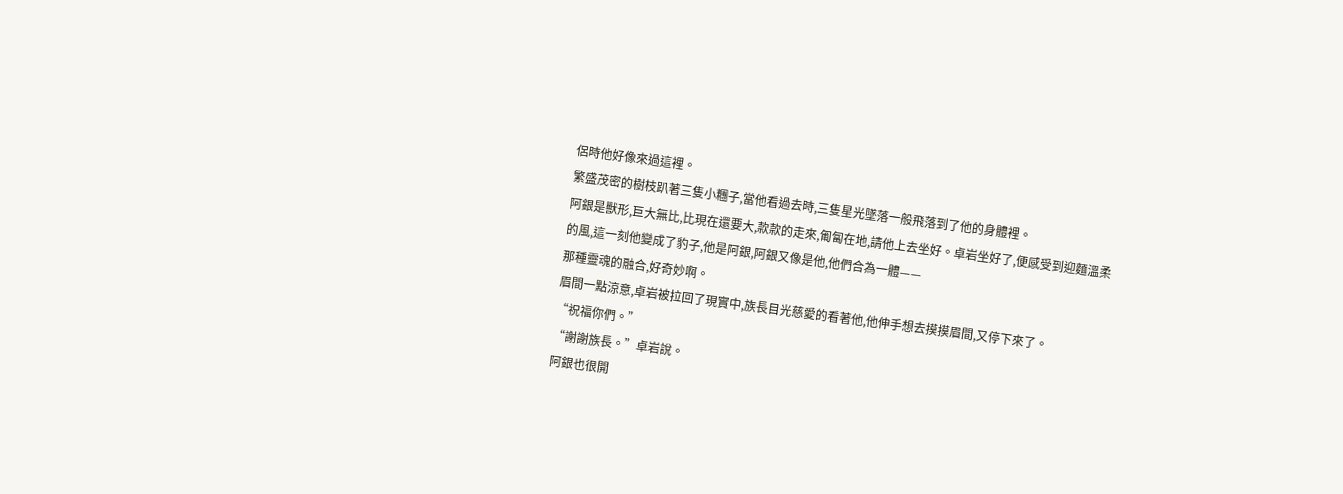侶時他好像來過這裡。
繁盛茂密的樹枝趴著三隻小糰子,當他看過去時,三隻星光墜落一般飛落到了他的身體裡。
阿銀是獸形,巨大無比,比現在還要大,款款的走來,匍匐在地,請他上去坐好。卓岩坐好了,便感受到迎麵溫柔的風,這一刻他變成了豹子,他是阿銀,阿銀又像是他,他們合為一體——
那種靈魂的融合,好奇妙啊。
眉間一點涼意,卓岩被拉回了現實中,族長目光慈愛的看著他,他伸手想去摸摸眉間,又停下來了。
“祝福你們。”
“謝謝族長。”卓岩說。
阿銀也很開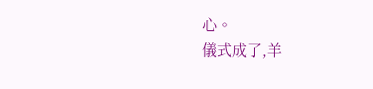心。
儀式成了,羊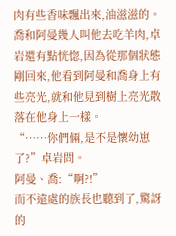肉有些香味飄出來,油滋滋的。
喬和阿曼幾人叫他去吃羊肉,卓岩還有點恍惚,因為從那個狀態剛回來,他看到阿曼和喬身上有些亮光,就和他見到樹上亮光散落在他身上一樣。
“……你們倆,是不是懷幼崽了?”卓岩問。
阿曼、喬:“啊?!”
而不遠處的族長也聽到了,驚訝的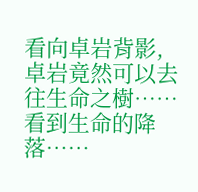看向卓岩背影,卓岩竟然可以去往生命之樹……看到生命的降落……